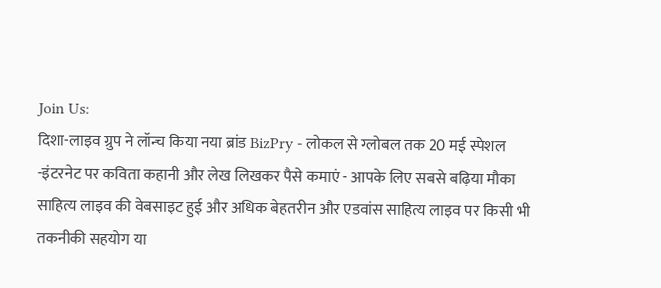Join Us:
दिशा-लाइव ग्रुप ने लॉन्च किया नया ब्रांड BizPry - लोकल से ग्लोबल तक 20 मई स्पेशल -इंटरनेट पर कविता कहानी और लेख लिखकर पैसे कमाएं - आपके लिए सबसे बढ़िया मौका साहित्य लाइव की वेबसाइट हुई और अधिक बेहतरीन और एडवांस साहित्य लाइव पर किसी भी तकनीकी सहयोग या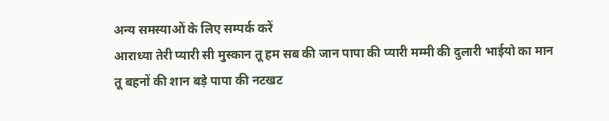अन्य समस्याओं के लिए सम्पर्क करें
आराध्या तेरी प्यारी सी मुस्कान तू हम सब की जान पापा की प्यारी मम्मी की दुलारी भाईयो का मान तू बहनों की शान बड़े पापा की नटखट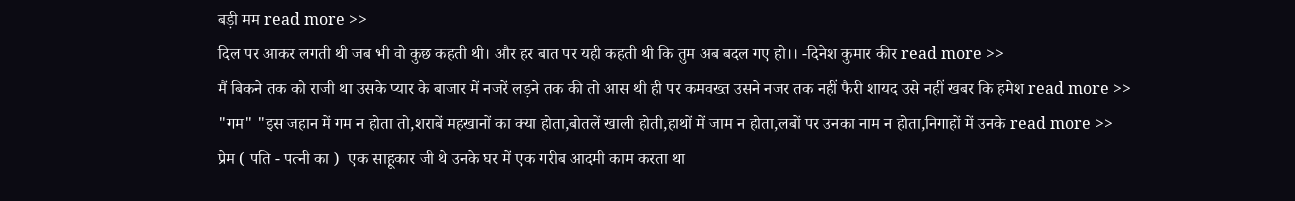बड़ी मम read more >>
दिल पर आकर लगती थी जब भी वो कुछ कहती थी। और हर बात पर यही कहती थी कि तुम अब बदल गए हो।। -दिनेश कुमार कीर read more >>
मैं बिकने तक को राजी था उसके प्यार के बाजार में नजरें लड़ने तक की तो आस थी ही पर कमवख्त उसने नजर तक नहीं फैरी शायद उसे नहीं खबर कि हमेश read more >>
"गम" "इस जहान में गम न होता तो,शराबें महखानों का क्या होता,बोतलें खाली होती,हाथों में जाम न होता,लबों पर उनका नाम न होता,निगाहों में उनके read more >>
प्रेम ( पति - पत्नी का )  एक साहूकार जी थे उनके घर में एक गरीब आदमी काम करता था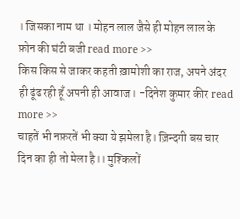। जिसका नाम था । मोहन लाल जैसे ही मोहन लाल के फ़ोन की घंटी बजी read more >>
किस किस से जाकर कहती ख़ामोशी का राज, अपने अंदर ही ढूंढ रही हूँ अपनी ही आवाज। -दिनेश कुमार कीर read more >>
चाहतें भी नफ़रतें भी क्या ये झमेला है। ज़िन्दगी बस चार दिन का ही तो मेला है।। मुश्किलों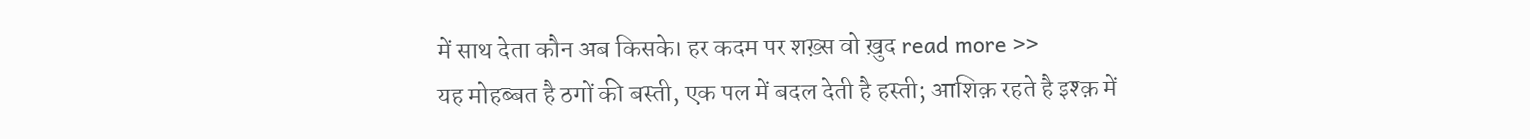में साथ देता कौन अब किसके। हर कदम पर शख़्स वो ख़ुद read more >>
यह मोहब्बत है ठगों की बस्ती, एक पल में बदल देती है हस्ती; आशिक़ रहते है इश्क़ में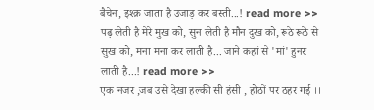बैचेन, इश्क़ जाता है उजाड़ कर बस्ती...! read more >>
पढ़ लेती है मेरे मुख को, सुन लेती है मौन दुख को, रूठे रूठे से सुख को, मना मना कर लाती है... जाने कहां से 'मां' हुनर लाती है...! read more >>
एक नजर ,जब उसे देखा हल्की सी हंसी , होठों पर ठहर गई ।।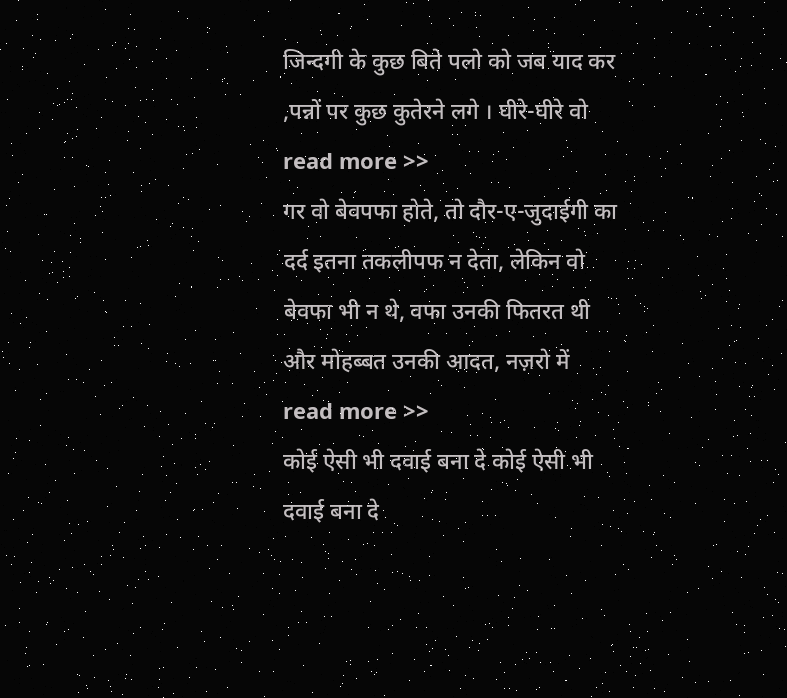जिन्दगी के कुछ बिते पलो को जब याद कर ,पन्नों पर कुछ कुतेरने लगे । घीरे-घीरे वो read more >>
गर वो बेवपफा होते, तो दौर-ए-जुदाईगी का दर्द इतना तकलीपफ न देता, लेकिन वो बेवफा भी न थे, वफा उनकी फितरत थी और मोहब्बत उनकी आदत, नज़रो में read more >>
कोई ऐसी भी दवाई बना दे कोई ऐसी भी दवाई बना दे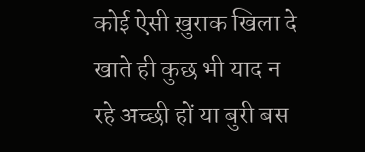कोई ऐसी ख़ुराक खिला दे खाते ही कुछ भी याद न रहे अच्छी हों या बुरी बस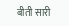बीती सारी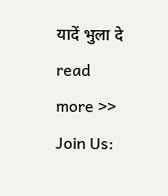यादें भुला दे read more >>
Join Us: